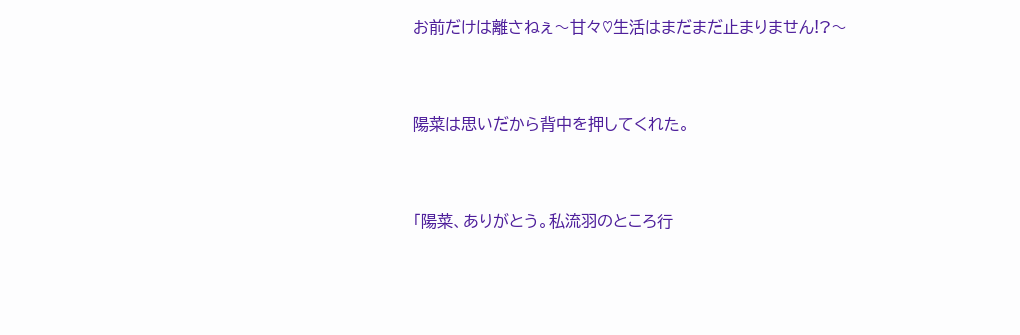お前だけは離さねぇ〜甘々♡生活はまだまだ止まりません!?〜


陽菜は思いだから背中を押してくれた。


「陽菜、ありがとう。私流羽のところ行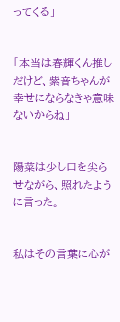ってくる」


「本当は春輝くん推しだけど、紫音ちゃんが幸せにならなきゃ意味ないからね」


陽菜は少し口を尖らせながら、照れたように言った。


私はその言葉に心が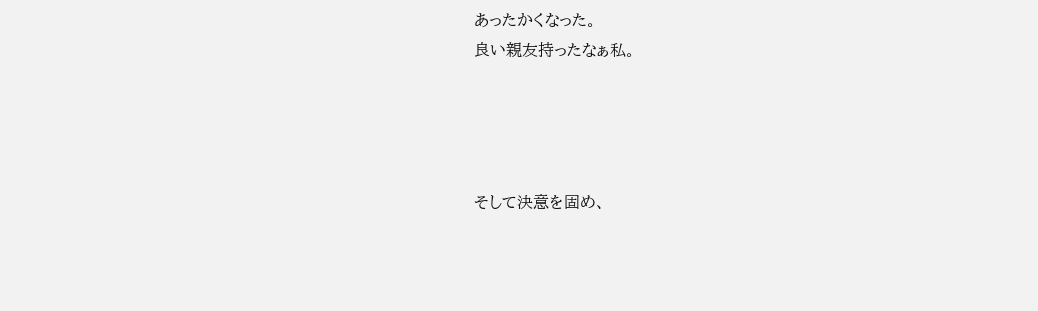あったかくなった。
良い親友持ったなぁ私。




そして決意を固め、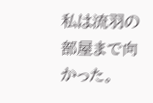私は流羽の部屋まで向かった。